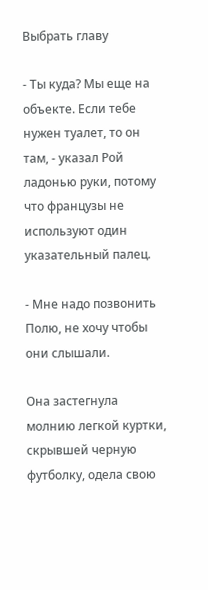Выбрать главу

- Ты куда? Мы еще на объекте. Если тебе нужен туалет, то он там, - указал Рой ладонью руки, потому что французы не используют один указательный палец.

- Мне надо позвонить Полю, не хочу чтобы они слышали.

Она застегнула молнию легкой куртки, скрывшей черную футболку, одела свою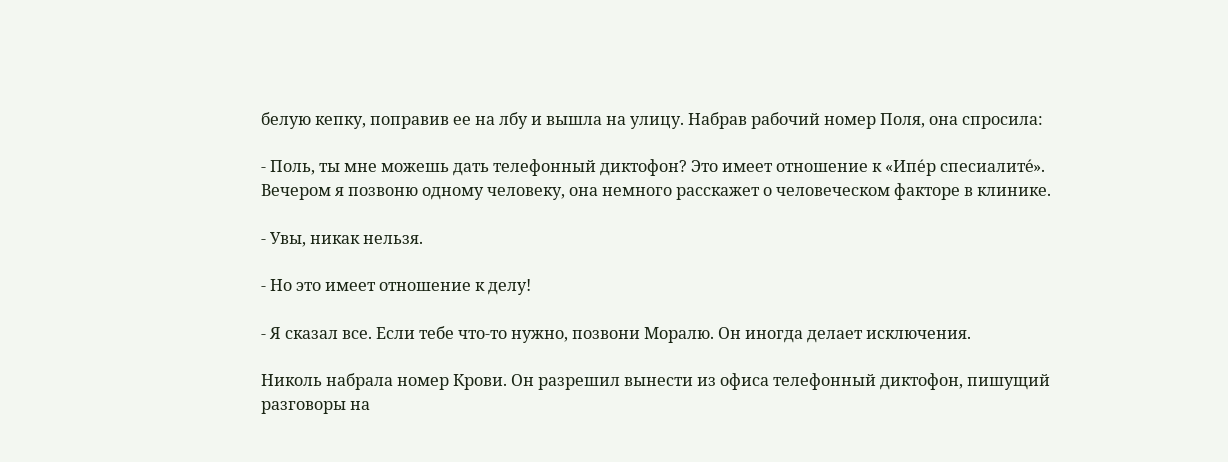белую кепку, поправив ее на лбу и вышла на улицу. Набрав рабочий номер Поля, она спросила:

- Поль, ты мне можешь дать телефонный диктофон? Это имеет отношение к «Ипе́р спесиалите́». Вечером я позвоню одному человеку, она немного расскажет о человеческом факторе в клинике.

- Увы, никак нельзя.

- Но это имеет отношение к делу!

- Я сказал все. Если тебе что-то нужно, позвони Моралю. Он иногда делает исключения.

Николь набрала номер Крови. Он разрешил вынести из офиса телефонный диктофон, пишущий разговоры на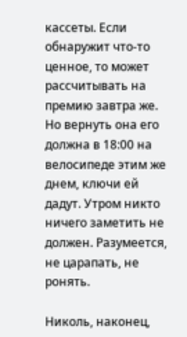кассеты. Если обнаружит что-то ценное, то может рассчитывать на премию завтра же. Но вернуть она его должна в 18:00 на велосипеде этим же днем, ключи ей дадут. Утром никто ничего заметить не должен. Разумеется, не царапать, не ронять.

Николь, наконец,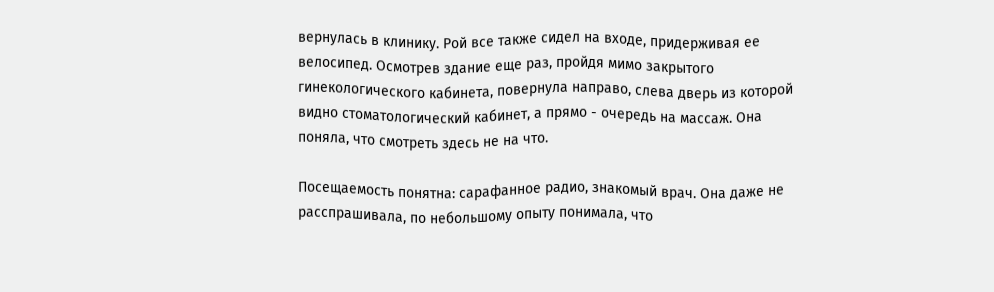вернулась в клинику. Рой все также сидел на входе, придерживая ее велосипед. Осмотрев здание еще раз, пройдя мимо закрытого гинекологического кабинета, повернула направо, слева дверь из которой видно стоматологический кабинет, а прямо - очередь на массаж. Она поняла, что смотреть здесь не на что.

Посещаемость понятна: сарафанное радио, знакомый врач. Она даже не расспрашивала, по небольшому опыту понимала, что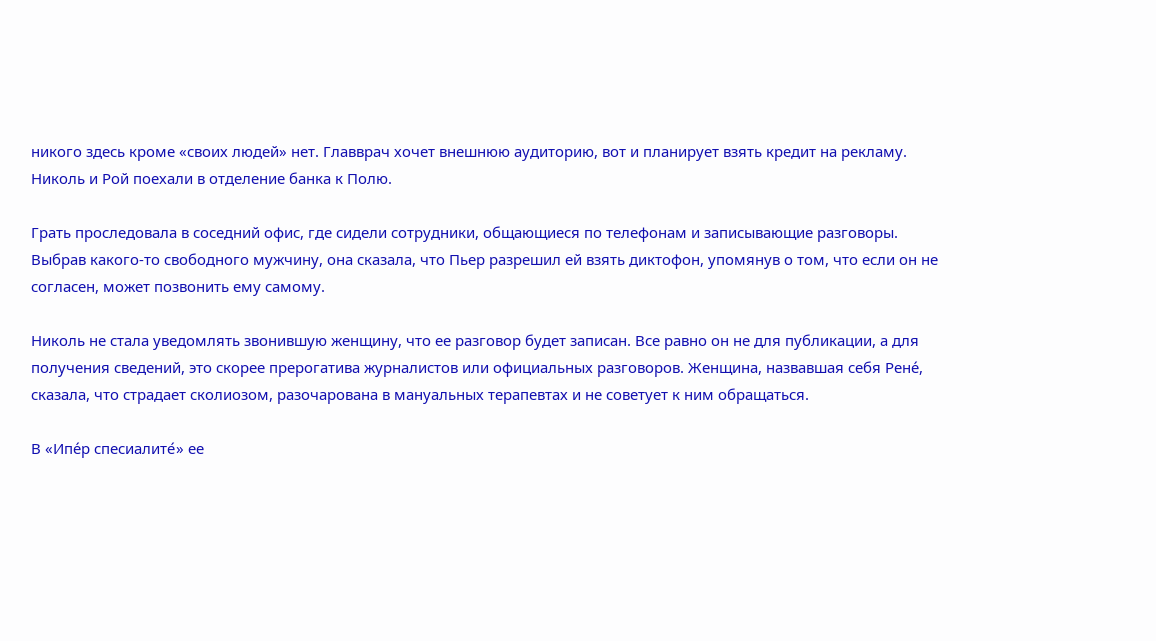никого здесь кроме «своих людей» нет. Главврач хочет внешнюю аудиторию, вот и планирует взять кредит на рекламу. Николь и Рой поехали в отделение банка к Полю.

Грать проследовала в соседний офис, где сидели сотрудники, общающиеся по телефонам и записывающие разговоры. Выбрав какого-то свободного мужчину, она сказала, что Пьер разрешил ей взять диктофон, упомянув о том, что если он не согласен, может позвонить ему самому.

Николь не стала уведомлять звонившую женщину, что ее разговор будет записан. Все равно он не для публикации, а для получения сведений, это скорее прерогатива журналистов или официальных разговоров. Женщина, назвавшая себя Рене́, сказала, что страдает сколиозом, разочарована в мануальных терапевтах и не советует к ним обращаться.

В «Ипе́р спесиалите́» ее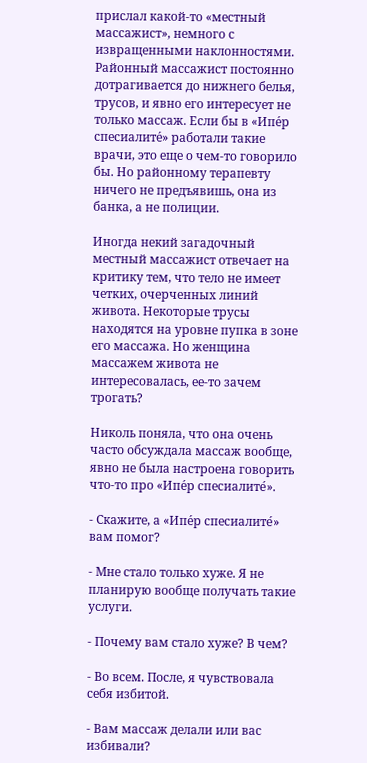прислал какой-то «местный массажист», немного с извращенными наклонностями. Районный массажист постоянно дотрагивается до нижнего белья, трусов, и явно его интересует не только массаж. Если бы в «Ипе́р спесиалите́» работали такие врачи, это еще о чем-то говорило бы. Но районному терапевту ничего не предъявишь, она из банка, а не полиции.

Иногда некий загадочный местный массажист отвечает на критику тем, что тело не имеет четких, очерченных линий живота. Некоторые трусы находятся на уровне пупка в зоне его массажа. Но женщина массажем живота не интересовалась, ее-то зачем трогать?

Николь поняла, что она очень часто обсуждала массаж вообще, явно не была настроена говорить что-то про «Ипе́р спесиалите́».

- Скажите, а «Ипе́р спесиалите́» вам помог?

- Мне стало только хуже. Я не планирую вообще получать такие услуги.

- Почему вам стало хуже? В чем?

- Во всем. После, я чувствовала себя избитой.

- Вам массаж делали или вас избивали?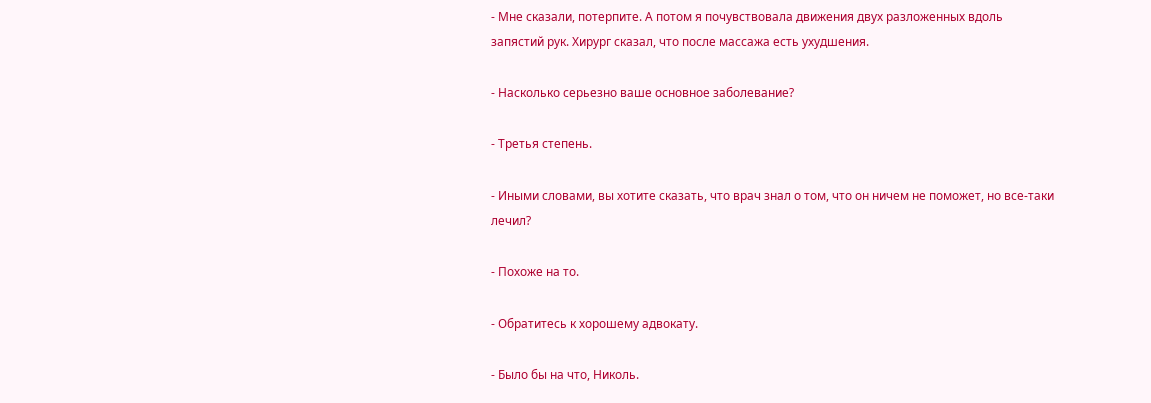- Мне сказали, потерпите. А потом я почувствовала движения двух разложенных вдоль запястий рук. Хирург сказал, что после массажа есть ухудшения.

- Насколько серьезно ваше основное заболевание?

- Третья степень.

- Иными словами, вы хотите сказать, что врач знал о том, что он ничем не поможет, но все-таки лечил?

- Похоже на то.

- Обратитесь к хорошему адвокату.

- Было бы на что, Николь.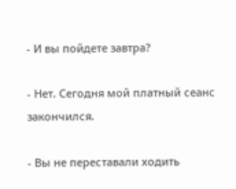- И вы пойдете завтра?

- Нет. Сегодня мой платный сеанс закончился.

- Вы не переставали ходить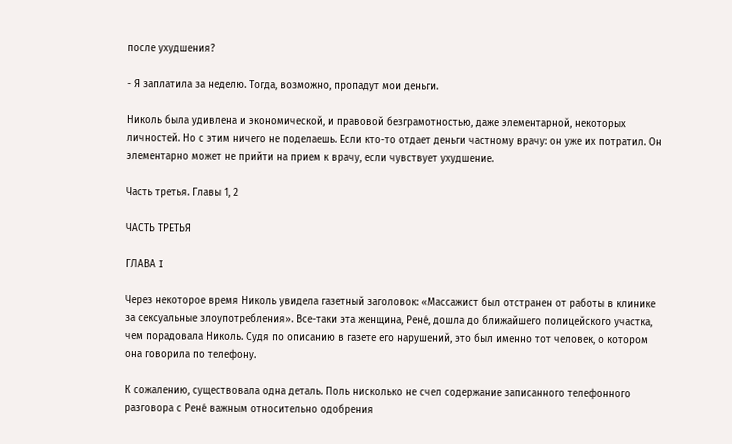после ухудшения?

- Я заплатила за неделю. Тогда, возможно, пропадут мои деньги.

Николь была удивлена и экономической, и правовой безграмотностью, даже элементарной, некоторых личностей. Но с этим ничего не поделаешь. Если кто-то отдает деньги частному врачу: он уже их потратил. Он элементарно может не прийти на прием к врачу, если чувствует ухудшение.

Часть третья. Главы 1, 2

ЧАСТЬ ТРЕТЬЯ

ГЛАВА I

Через некоторое время Николь увидела газетный заголовок: «Массажист был отстранен от работы в клинике за сексуальные злоупотребления». Все-таки эта женщина, Рене́, дошла до ближайшего полицейского участка, чем порадовала Николь. Судя по описанию в газете его нарушений, это был именно тот человек, о котором она говорила по телефону.

К сожалению, существовала одна деталь. Поль нисколько не счел содержание записанного телефонного разговора с Рене́ важным относительно одобрения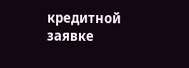кредитной заявке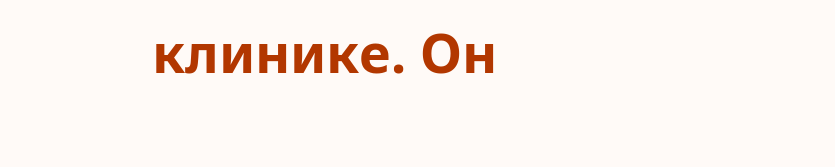клинике. Он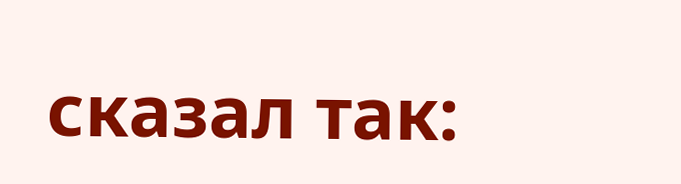сказал так: